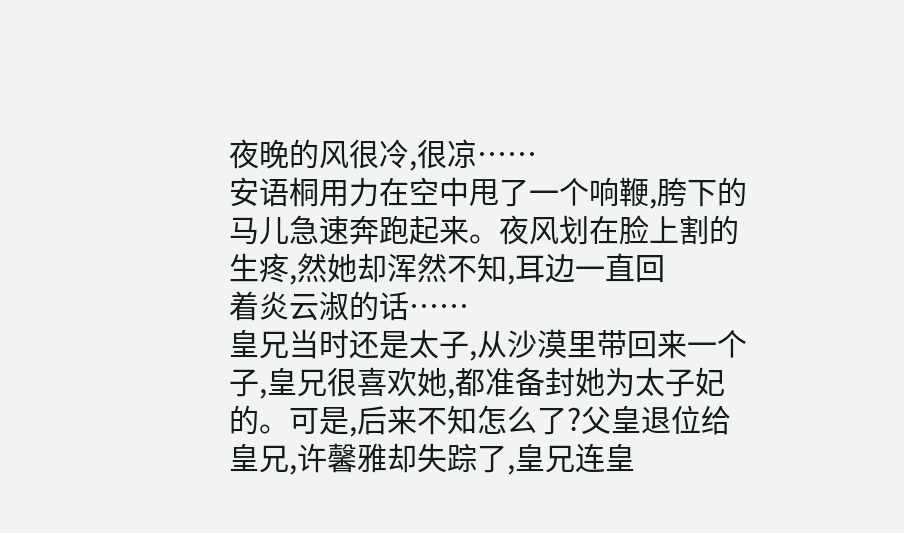夜晚的风很冷,很凉……
安语桐用力在空中甩了一个响鞭,胯下的马儿急速奔跑起来。夜风划在脸上割的生疼,然她却浑然不知,耳边一直回
着炎云淑的话……
皇兄当时还是太子,从沙漠里带回来一个
子,皇兄很喜欢她,都准备封她为太子妃的。可是,后来不知怎么了?父皇退位给皇兄,许馨雅却失踪了,皇兄连皇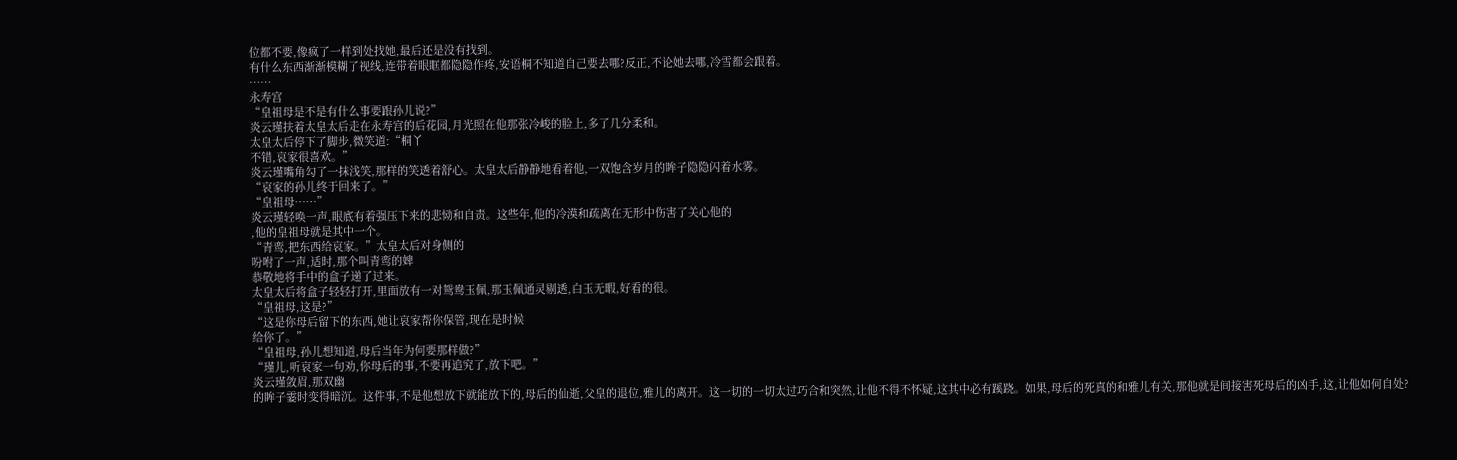位都不要,像疯了一样到处找她,最后还是没有找到。
有什么东西渐渐模糊了视线,连带着眼眶都隐隐作疼,安语桐不知道自己要去哪?反正,不论她去哪,冷雪都会跟着。
……
永寿宫
“皇祖母是不是有什么事要跟孙儿说?”
炎云瑾扶着太皇太后走在永寿宫的后花园,月光照在他那张冷峻的脸上,多了几分柔和。
太皇太后停下了脚步,微笑道:“桐丫
不错,哀家很喜欢。”
炎云瑾嘴角勾了一抹浅笑,那样的笑透着舒心。太皇太后静静地看着他,一双饱含岁月的眸子隐隐闪着水雾。
“哀家的孙儿终于回来了。”
“皇祖母……”
炎云瑾轻唤一声,眼底有着强压下来的悲恸和自责。这些年,他的冷漠和疏离在无形中伤害了关心他的
,他的皇祖母就是其中一个。
“青鸾,把东西给哀家。”太皇太后对身侧的
吩咐了一声,适时,那个叫青鸾的婢
恭敬地将手中的盒子递了过来。
太皇太后将盒子轻轻打开,里面放有一对鸳鸯玉佩,那玉佩通灵剔透,白玉无暇,好看的很。
“皇祖母,这是?”
“这是你母后留下的东西,她让哀家帮你保管,现在是时候
给你了。”
“皇祖母,孙儿想知道,母后当年为何要那样做?”
“瑾儿,听哀家一句劝,你母后的事,不要再追究了,放下吧。”
炎云瑾敛眉,那双幽
的眸子霎时变得暗沉。这件事,不是他想放下就能放下的,母后的仙逝,父皇的退位,雅儿的离开。这一切的一切太过巧合和突然,让他不得不怀疑,这其中必有蹊跷。如果,母后的死真的和雅儿有关,那他就是间接害死母后的凶手,这,让他如何自处?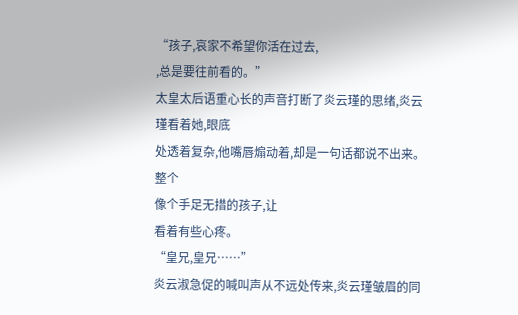“孩子,哀家不希望你活在过去,
,总是要往前看的。”
太皇太后语重心长的声音打断了炎云瑾的思绪,炎云瑾看着她,眼底
处透着复杂,他嘴唇煽动着,却是一句话都说不出来。整个
像个手足无措的孩子,让
看着有些心疼。
“皇兄,皇兄……”
炎云淑急促的喊叫声从不远处传来,炎云瑾皱眉的同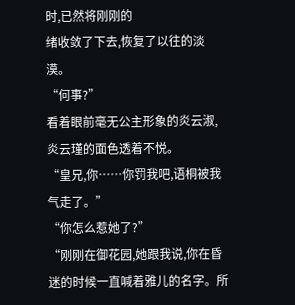时,已然将刚刚的
绪收敛了下去,恢复了以往的淡漠。
“何事?”
看着眼前毫无公主形象的炎云淑,炎云瑾的面色透着不悦。
“皇兄,你……你罚我吧,语桐被我气走了。”
“你怎么惹她了?”
“刚刚在御花园,她跟我说,你在昏迷的时候一直喊着雅儿的名字。所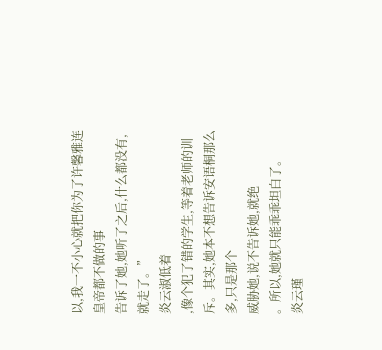以,我一不小心就把你为了许馨雅连皇帝都不做的事
告诉了她,她听了之后,什么都没有,就走了。”
炎云淑低着
,像个犯了错的学生,等着老师的训斥。其实,她本不想告诉安语桐那么多,只是那个
威胁她,说不告诉她,就绝
。所以,她就只能乖乖坦白了。
炎云瑾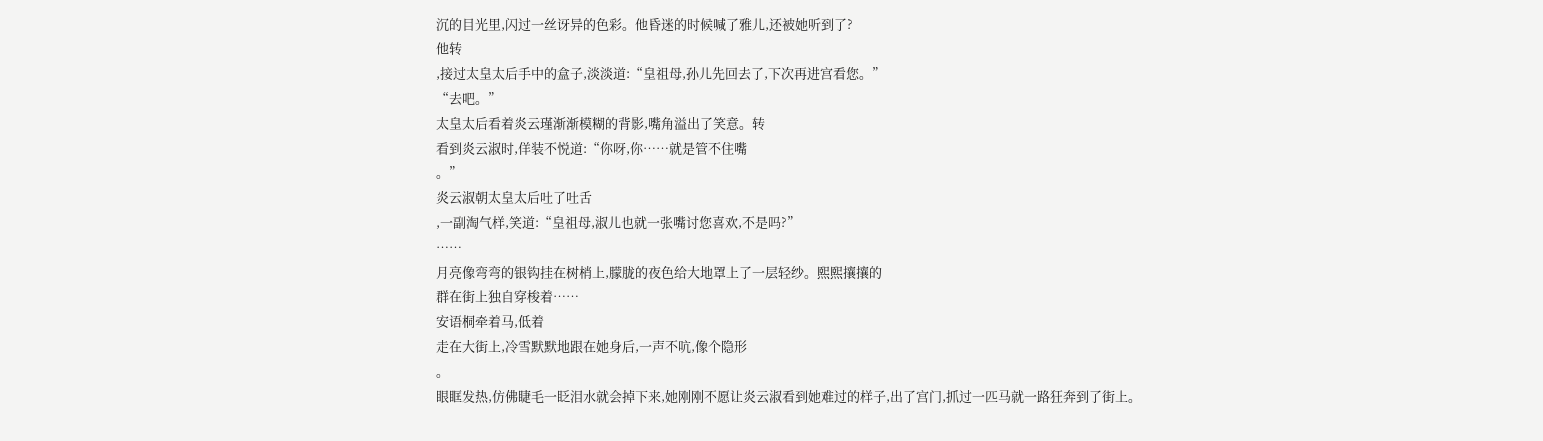沉的目光里,闪过一丝讶异的色彩。他昏迷的时候喊了雅儿,还被她听到了?
他转
,接过太皇太后手中的盒子,淡淡道:“皇祖母,孙儿先回去了,下次再进宫看您。”
“去吧。”
太皇太后看着炎云瑾渐渐模糊的背影,嘴角溢出了笑意。转
看到炎云淑时,佯装不悦道:“你呀,你……就是管不住嘴
。”
炎云淑朝太皇太后吐了吐舌
,一副淘气样,笑道:“皇祖母,淑儿也就一张嘴讨您喜欢,不是吗?”
……
月亮像弯弯的银钩挂在树梢上,朦胧的夜色给大地罩上了一层轻纱。熙熙攘攘的
群在街上独自穿梭着……
安语桐牵着马,低着
走在大街上,冷雪默默地跟在她身后,一声不吭,像个隐形
。
眼眶发热,仿佛睫毛一眨泪水就会掉下来,她刚刚不愿让炎云淑看到她难过的样子,出了宫门,抓过一匹马就一路狂奔到了街上。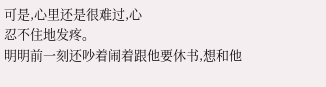可是,心里还是很难过,心
忍不住地发疼。
明明前一刻还吵着闹着跟他要休书,想和他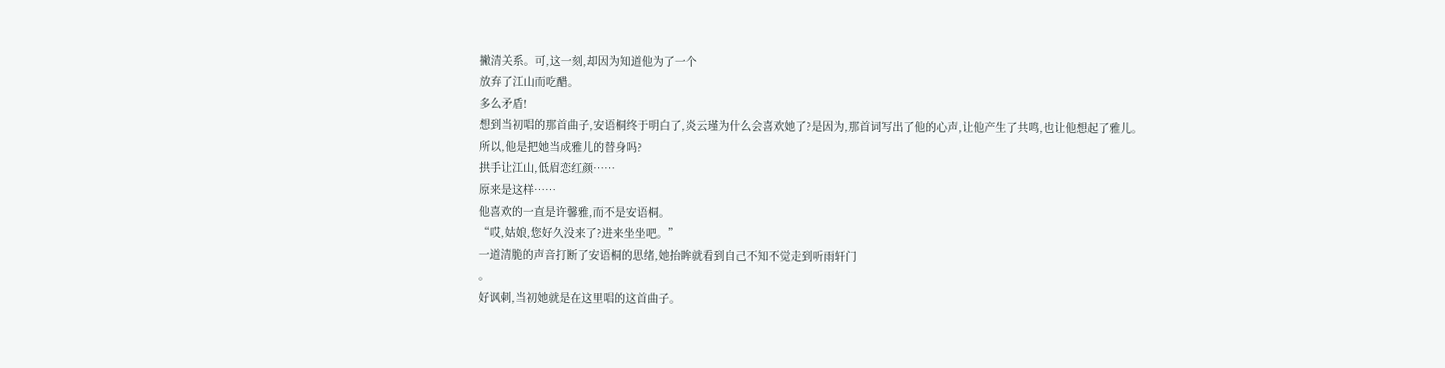撇清关系。可,这一刻,却因为知道他为了一个
放弃了江山而吃醋。
多么矛盾!
想到当初唱的那首曲子,安语桐终于明白了,炎云瑾为什么会喜欢她了?是因为,那首词写出了他的心声,让他产生了共鸣,也让他想起了雅儿。
所以,他是把她当成雅儿的替身吗?
拱手让江山,低眉恋红颜……
原来是这样……
他喜欢的一直是许馨雅,而不是安语桐。
“哎,姑娘,您好久没来了?进来坐坐吧。”
一道清脆的声音打断了安语桐的思绪,她抬眸就看到自己不知不觉走到听雨轩门
。
好讽刺,当初她就是在这里唱的这首曲子。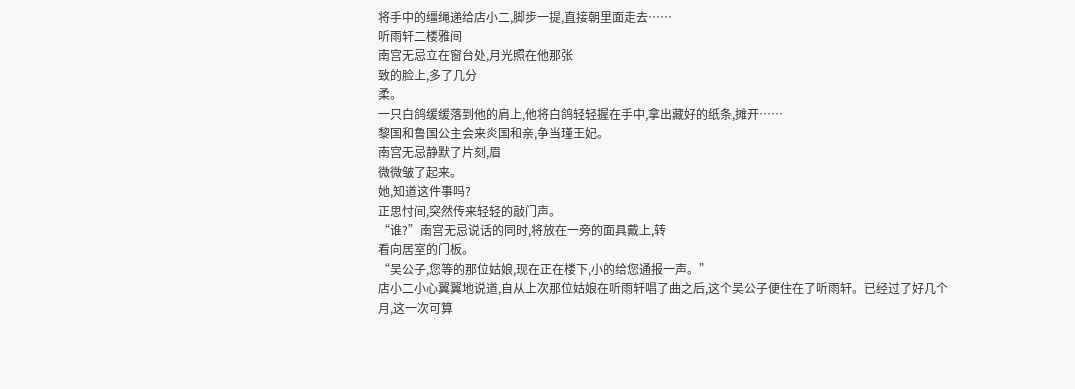将手中的缰绳递给店小二,脚步一提,直接朝里面走去……
听雨轩二楼雅间
南宫无忌立在窗台处,月光照在他那张
致的脸上,多了几分
柔。
一只白鸽缓缓落到他的肩上,他将白鸽轻轻握在手中,拿出藏好的纸条,摊开……
黎国和鲁国公主会来炎国和亲,争当瑾王妃。
南宫无忌静默了片刻,眉
微微皱了起来。
她,知道这件事吗?
正思忖间,突然传来轻轻的敲门声。
“谁?”南宫无忌说话的同时,将放在一旁的面具戴上,转
看向居室的门板。
“吴公子,您等的那位姑娘,现在正在楼下,小的给您通报一声。”
店小二小心翼翼地说道,自从上次那位姑娘在听雨轩唱了曲之后,这个吴公子便住在了听雨轩。已经过了好几个月,这一次可算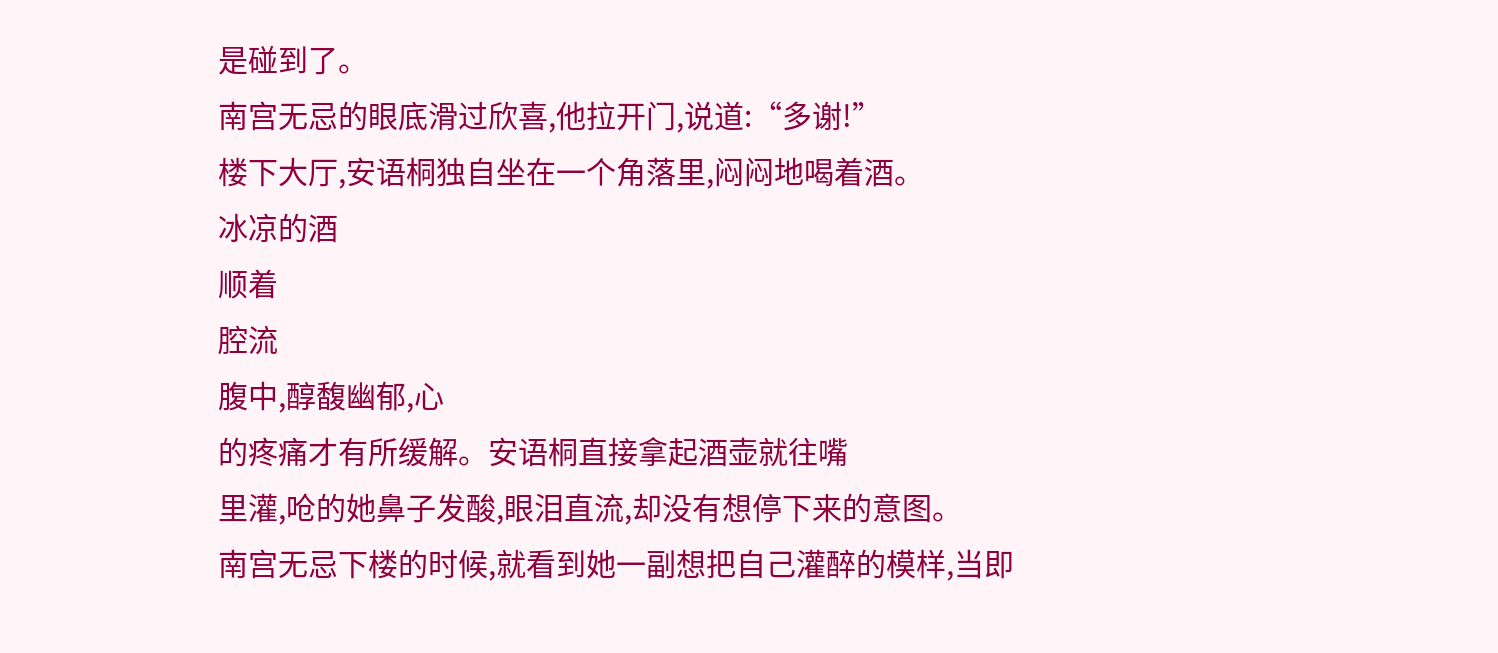是碰到了。
南宫无忌的眼底滑过欣喜,他拉开门,说道:“多谢!”
楼下大厅,安语桐独自坐在一个角落里,闷闷地喝着酒。
冰凉的酒
顺着
腔流
腹中,醇馥幽郁,心
的疼痛才有所缓解。安语桐直接拿起酒壶就往嘴
里灌,呛的她鼻子发酸,眼泪直流,却没有想停下来的意图。
南宫无忌下楼的时候,就看到她一副想把自己灌醉的模样,当即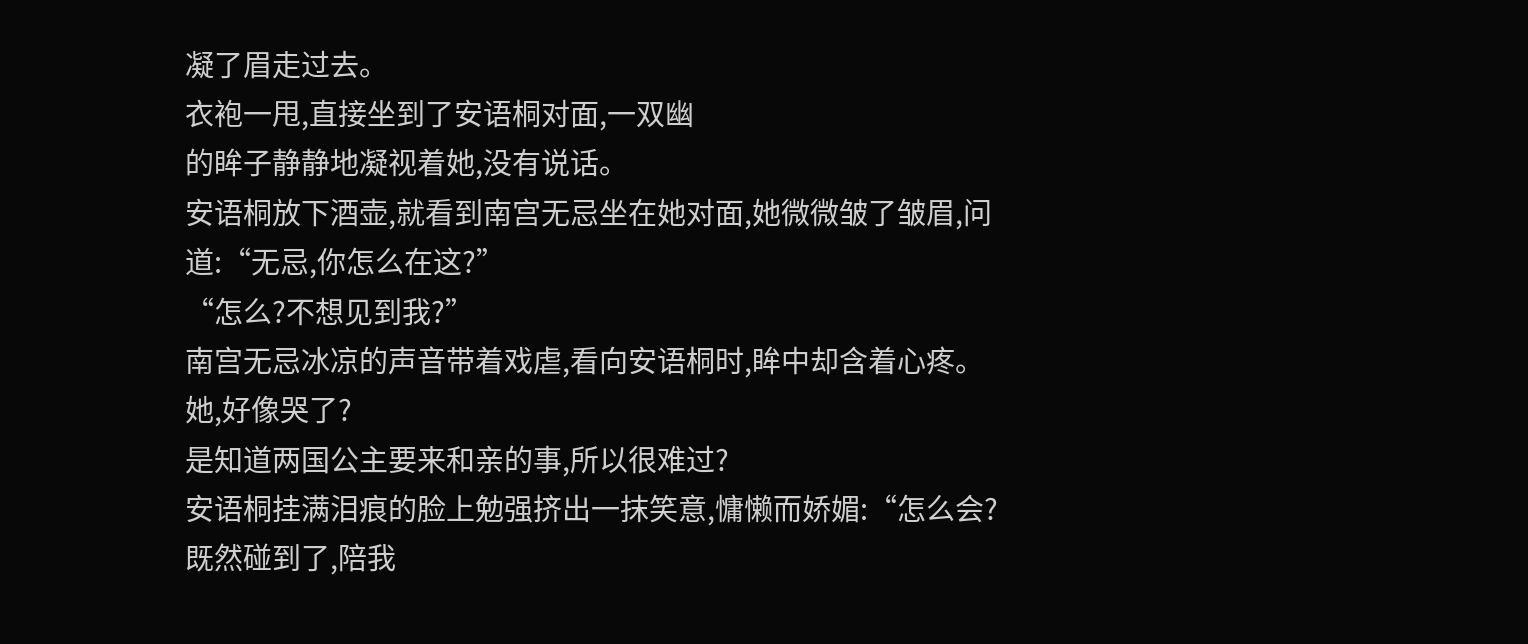凝了眉走过去。
衣袍一甩,直接坐到了安语桐对面,一双幽
的眸子静静地凝视着她,没有说话。
安语桐放下酒壶,就看到南宫无忌坐在她对面,她微微皱了皱眉,问道:“无忌,你怎么在这?”
“怎么?不想见到我?”
南宫无忌冰凉的声音带着戏虐,看向安语桐时,眸中却含着心疼。
她,好像哭了?
是知道两国公主要来和亲的事,所以很难过?
安语桐挂满泪痕的脸上勉强挤出一抹笑意,慵懒而娇媚:“怎么会?既然碰到了,陪我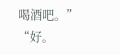喝酒吧。”
“好。